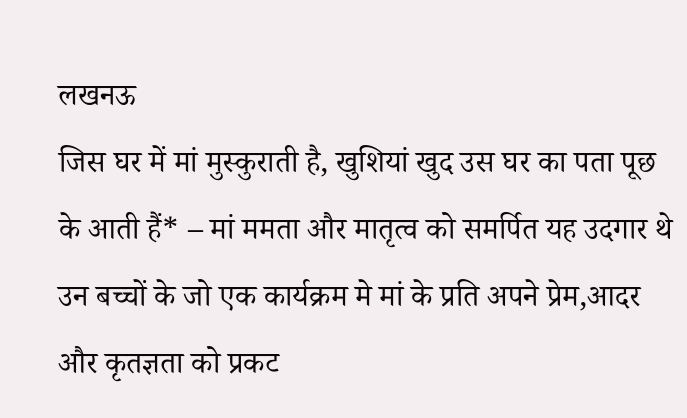लखनऊ
जिस घर में मां मुस्कुराती है, खुशियां खुद उस घर का पता पूछ के आती हैं* – मां ममता और मातृत्व को समर्पित यह उदगार थे उन बच्चों के जो एक कार्यक्रम मे मां के प्रति अपने प्रेम,आदर और कृतज्ञता को प्रकट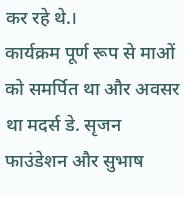कर रहे थे.।
कार्यक्रम पूर्ण रूप से माओं को समर्पित था और अवसर था मदर्स डे. सृजन फाउंडेशन और सुभाष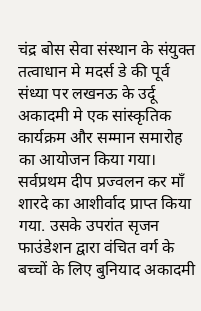चंद्र बोस सेवा संस्थान के संयुक्त तत्वाधान मे मदर्स डे की पूर्व संध्या पर लखनऊ के उर्दू अकादमी मे एक सांस्कृतिक कार्यक्रम और सम्मान समारोह का आयोजन किया गया।
सर्वप्रथम दीप प्रज्वलन कर माँ शारदे का आशीर्वाद प्राप्त किया गया. उसके उपरांत सृजन फाउंडेशन द्वारा वंचित वर्ग के बच्चों के लिए बुनियाद अकादमी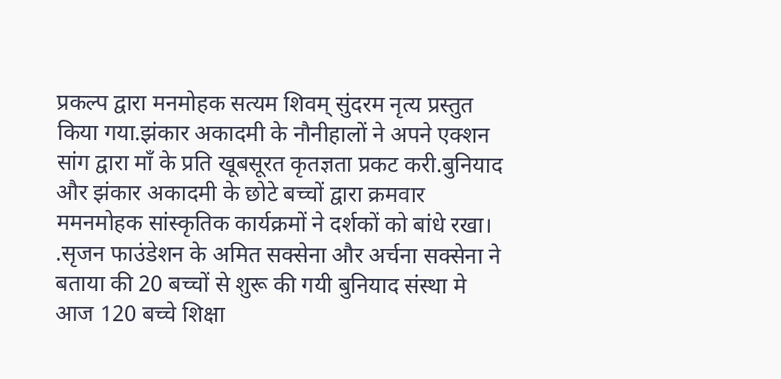प्रकल्प द्वारा मनमोहक सत्यम शिवम् सुंदरम नृत्य प्रस्तुत किया गया.झंकार अकादमी के नौनीहालों ने अपने एक्शन सांग द्वारा माँ के प्रति खूबसूरत कृतज्ञता प्रकट करी.बुनियाद और झंकार अकादमी के छोटे बच्चों द्वारा क्रमवार ममनमोहक सांस्कृतिक कार्यक्रमों ने दर्शकों को बांधे रखा।
.सृजन फाउंडेशन के अमित सक्सेना और अर्चना सक्सेना ने बताया की 20 बच्चों से शुरू की गयी बुनियाद संस्था मे आज 120 बच्चे शिक्षा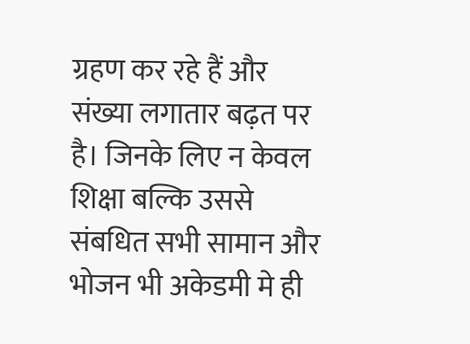ग्रहण कर रहे हैं और संख्या लगातार बढ़त पर है। जिनके लिए न केवल शिक्षा बल्कि उससे संबधित सभी सामान और भोजन भी अकेडमी मे ही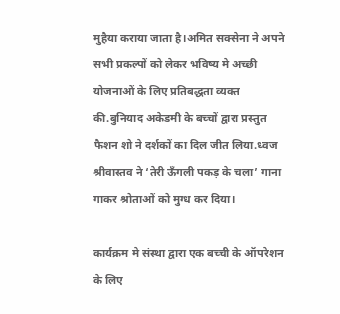मुहैया कराया जाता है।अमित सक्सेना ने अपने सभी प्रकल्पों को लेकर भविष्य मे अच्छी योजनाओं के लिए प्रतिबद्धता व्यक्त की.बुनियाद अकेडमी के बच्चों द्वारा प्रस्तुत फैशन शो ने दर्शकों का दिल जीत लिया.ध्वज श्रीवास्तव ने ‘तेरी ऊँगली पकड़ के चला’ गाना गाकर श्रोताओं को मुग्ध कर दिया।

कार्यक्रम मे संस्था द्वारा एक बच्ची के ऑपरेशन के लिए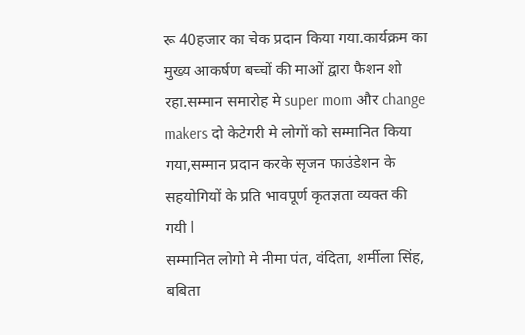रू 40हजार का चेक प्रदान किया गया.कार्यक्रम का मुख्य आकर्षण बच्चों की माओं द्वारा फैशन शो रहा.सम्मान समारोह मे super mom और change makers दो केटेगरी मे लोगों को सम्मानित किया गया,सम्मान प्रदान करके सृजन फाउंडेशन के सहयोगियों के प्रति भावपूर्ण कृतज्ञता व्यक्त की गयी l
सम्मानित लोगो मे नीमा पंत, वंदिता, शर्मीला सिंह, बबिता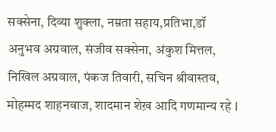सक्सेना, दिव्या शुक्ला, नम्रता सहाय,प्रतिभा,डॉ अनुभव अग्रवाल, संजीव सक्सेना, अंकुश मित्तल, निखिल अग्रवाल, पंकज तिवारी, सचिन श्रीवास्तव, मोहम्मद शाहनवाज, शादमान शेख़ आदि गणमान्य रहे l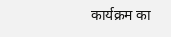कार्यक्रम का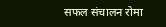सफल संचालन रोमा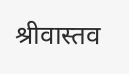श्रीवास्तव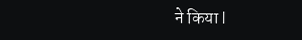ने किया l